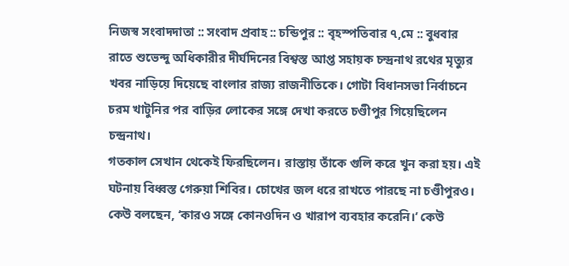নিজস্ব সংবাদদাতা :: সংবাদ প্রবাহ :: চন্ডিপুর :: বৃহস্পতিবার ৭,মে :: বুধবার রাতে শুভেন্দু অধিকারীর দীর্ঘদিনের বিশ্বস্ত আপ্ত সহায়ক চন্দ্রনাথ রথের মৃত্যুর খবর নাড়িয়ে দিয়েছে বাংলার রাজ্য রাজনীতিকে। গোটা বিধানসভা নির্বাচনে চরম খাটুনির পর বাড়ির লোকের সঙ্গে দেখা করতে চণ্ডীপুর গিয়েছিলেন চন্দ্রনাথ।
গতকাল সেখান থেকেই ফিরছিলেন। রাস্তায় তাঁকে গুলি করে খুন করা হয়। এই ঘটনায় বিধ্বস্ত গেরুয়া শিবির। চোখের জল ধরে রাখতে পারছে না চণ্ডীপুরও। কেউ বলছেন, ‘কারও সঙ্গে কোনওদিন ও খারাপ ব্যবহার করেনি।’ কেউ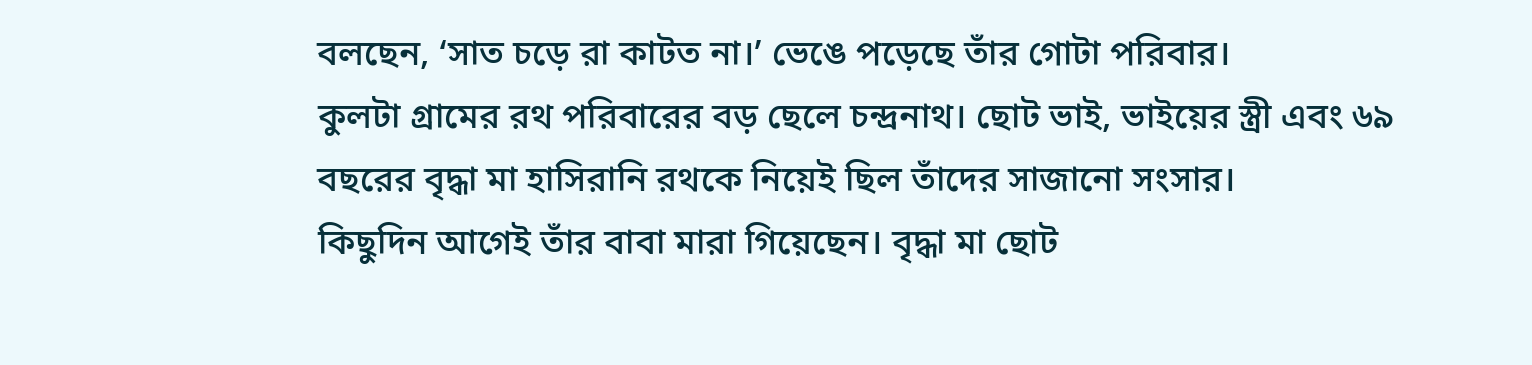বলছেন, ‘সাত চড়ে রা কাটত না।’ ভেঙে পড়েছে তাঁর গোটা পরিবার।
কুলটা গ্রামের রথ পরিবারের বড় ছেলে চন্দ্রনাথ। ছোট ভাই, ভাইয়ের স্ত্রী এবং ৬৯ বছরের বৃদ্ধা মা হাসিরানি রথকে নিয়েই ছিল তাঁদের সাজানো সংসার।
কিছুদিন আগেই তাঁর বাবা মারা গিয়েছেন। বৃদ্ধা মা ছোট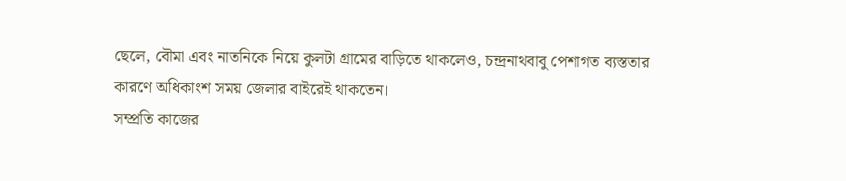ছেলে, বৌমা এবং নাতনিকে নিয়ে কুলটা গ্রামের বাড়িতে থাকলেও, চন্দ্রনাথবাবু পেশাগত ব্যস্ততার কারণে অধিকাংশ সময় জেলার বাইরেই থাকতেন।
সম্প্রতি কাজের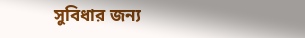সুবিধার জন্য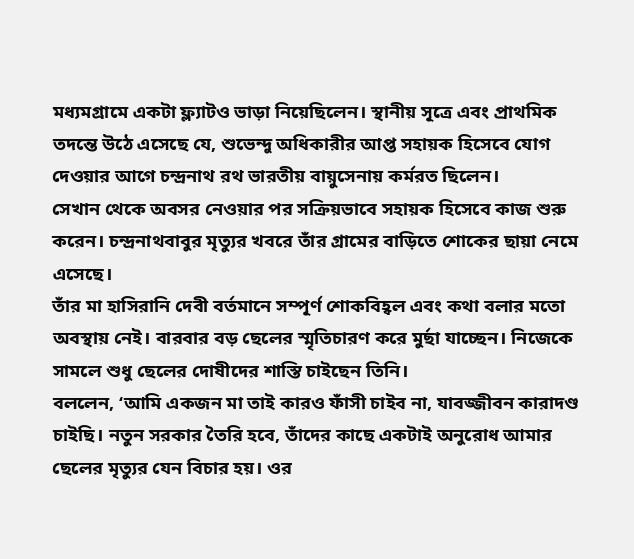মধ্যমগ্রামে একটা ফ্ল্যাটও ভাড়া নিয়েছিলেন। স্থানীয় সূত্রে এবং প্রাথমিক তদন্তে উঠে এসেছে যে, শুভেন্দু অধিকারীর আপ্ত সহায়ক হিসেবে যোগ দেওয়ার আগে চন্দ্রনাথ রথ ভারতীয় বায়ুসেনায় কর্মরত ছিলেন।
সেখান থেকে অবসর নেওয়ার পর সক্রিয়ভাবে সহায়ক হিসেবে কাজ শুরু করেন। চন্দ্রনাথবাবুর মৃত্যুর খবরে তাঁর গ্রামের বাড়িতে শোকের ছায়া নেমে এসেছে।
তাঁর মা হাসিরানি দেবী বর্তমানে সম্পূর্ণ শোকবিহ্বল এবং কথা বলার মতো অবস্থায় নেই। বারবার বড় ছেলের স্মৃতিচারণ করে মুর্ছা যাচ্ছেন। নিজেকে সামলে শুধু ছেলের দোষীদের শাস্তি চাইছেন তিনি।
বললেন, ‘আমি একজন মা তাই কারও ফাঁসী চাইব না, যাবজ্জীবন কারাদণ্ড চাইছি। নতুন সরকার তৈরি হবে, তাঁদের কাছে একটাই অনুরোধ আমার ছেলের মৃত্যুর যেন বিচার হয়। ওর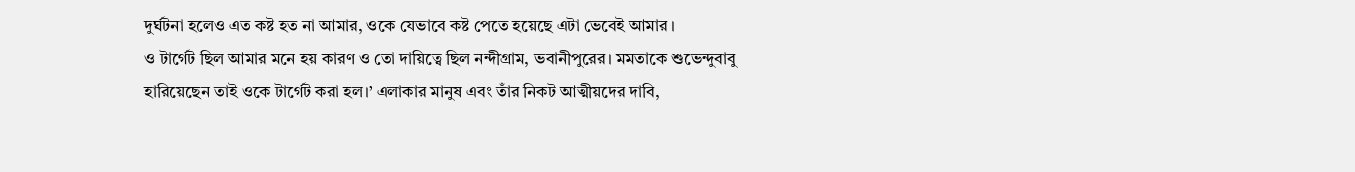দুর্ঘটনা হলেও এত কষ্ট হত না আমার, ওকে যেভাবে কষ্ট পেতে হয়েছে এটা ভেবেই আমার ।
ও টার্গেট ছিল আমার মনে হয় কারণ ও তো দায়িত্বে ছিল নন্দীগ্রাম, ভবানীপুরের। মমতাকে শুভেন্দুবাবু হারিয়েছেন তাই ওকে টার্গেট করা হল।’ এলাকার মানুষ এবং তাঁর নিকট আত্মীয়দের দাবি,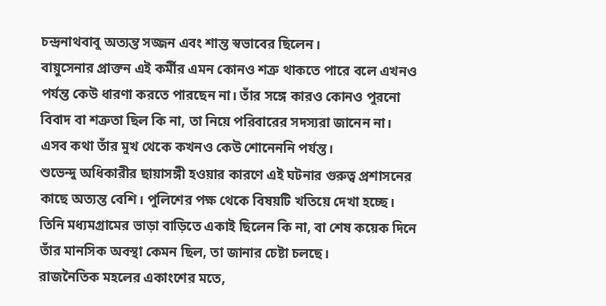চন্দ্রনাথবাবু অত্যন্ত সজ্জন এবং শান্ত স্বভাবের ছিলেন।
বায়ুসেনার প্রাক্তন এই কর্মীর এমন কোনও শত্রু থাকতে পারে বলে এখনও পর্যন্ত কেউ ধারণা করতে পারছেন না। তাঁর সঙ্গে কারও কোনও পুরনো বিবাদ বা শত্রুতা ছিল কি না, তা নিয়ে পরিবারের সদস্যরা জানেন না। এসব কথা তাঁর মুখ থেকে কখনও কেউ শোনেননি পর্যন্ত।
শুভেন্দু অধিকারীর ছায়াসঙ্গী হওয়ার কারণে এই ঘটনার গুরুত্ব প্রশাসনের কাছে অত্যন্ত বেশি। পুলিশের পক্ষ থেকে বিষয়টি খতিয়ে দেখা হচ্ছে। তিনি মধ্যমগ্রামের ভাড়া বাড়িতে একাই ছিলেন কি না, বা শেষ কয়েক দিনে তাঁর মানসিক অবস্থা কেমন ছিল, তা জানার চেষ্টা চলছে।
রাজনৈতিক মহলের একাংশের মতে,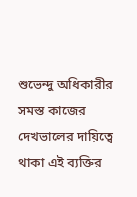শুভেন্দু অধিকারীর সমস্ত কাজের দেখভালের দায়িত্বে থাকা এই ব্যক্তির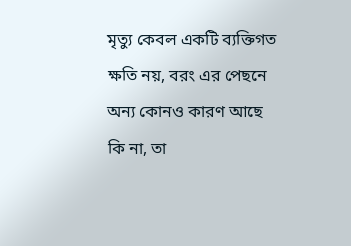মৃত্যু কেবল একটি ব্যক্তিগত ক্ষতি নয়, বরং এর পেছনে অন্য কোনও কারণ আছে কি না, তা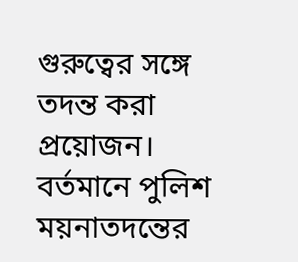গুরুত্বের সঙ্গে তদন্ত করা প্রয়োজন। বর্তমানে পুলিশ ময়নাতদন্তের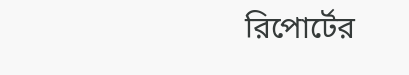রিপোর্টের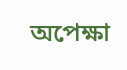অপেক্ষা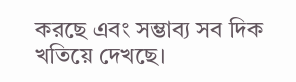করছে এবং সম্ভাব্য সব দিক খতিয়ে দেখছে।